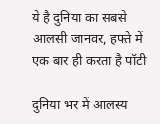ये है दुनिया का सबसे आलसी जानवर, हफ्ते में एक बार ही करता है पॉटी

दुनिया भर में आलस्य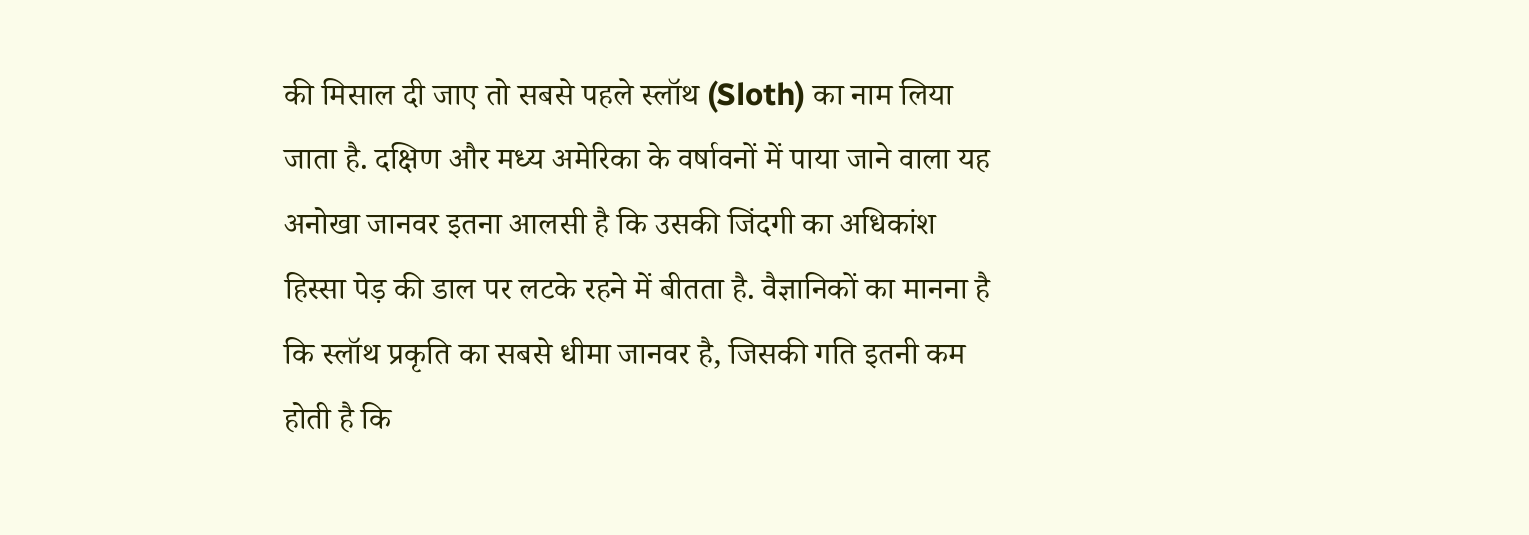की मिसाल दी जाए तो सबसे पहले स्लॉथ (Sloth) का नाम लिया जाता है. दक्षिण और मध्य अमेरिका के वर्षावनों में पाया जाने वाला यह अनोखा जानवर इतना आलसी है कि उसकी जिंदगी का अधिकांश हिस्सा पेड़ की डाल पर लटके रहने में बीतता है. वैज्ञानिकों का मानना है कि स्लॉथ प्रकृति का सबसे धीमा जानवर है, जिसकी गति इतनी कम होती है कि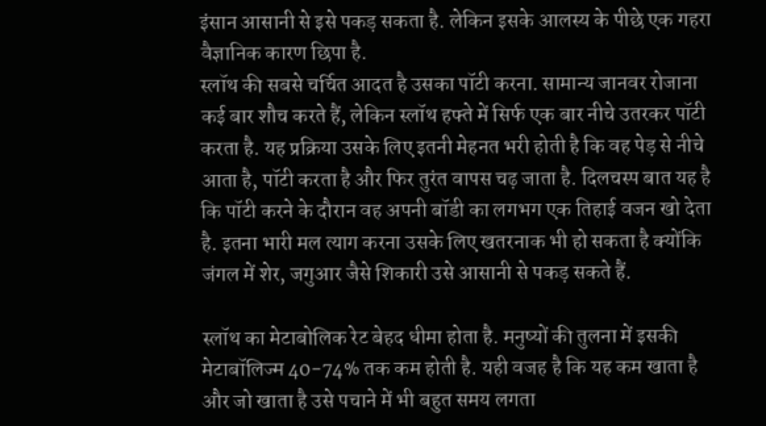इंसान आसानी से इसे पकड़ सकता है. लेकिन इसके आलस्य के पीछे एक गहरा वैज्ञानिक कारण छिपा है.
स्लॉथ की सबसे चर्चित आदत है उसका पॉटी करना. सामान्य जानवर रोजाना कई बार शौच करते हैं, लेकिन स्लॉथ हफ्ते में सिर्फ एक बार नीचे उतरकर पॉटी करता है. यह प्रक्रिया उसके लिए इतनी मेहनत भरी होती है कि वह पेड़ से नीचे आता है, पॉटी करता है और फिर तुरंत वापस चढ़ जाता है. दिलचस्प बात यह है कि पॉटी करने के दौरान वह अपनी बॉडी का लगभग एक तिहाई वजन खो देता है. इतना भारी मल त्याग करना उसके लिए खतरनाक भी हो सकता है क्योंकि जंगल में शेर, जगुआर जैसे शिकारी उसे आसानी से पकड़ सकते हैं.

स्लॉथ का मेटाबोलिक रेट बेहद धीमा होता है. मनुष्यों की तुलना में इसकी मेटाबॉलिज्म 40-74% तक कम होती है. यही वजह है कि यह कम खाता है और जो खाता है उसे पचाने में भी बहुत समय लगता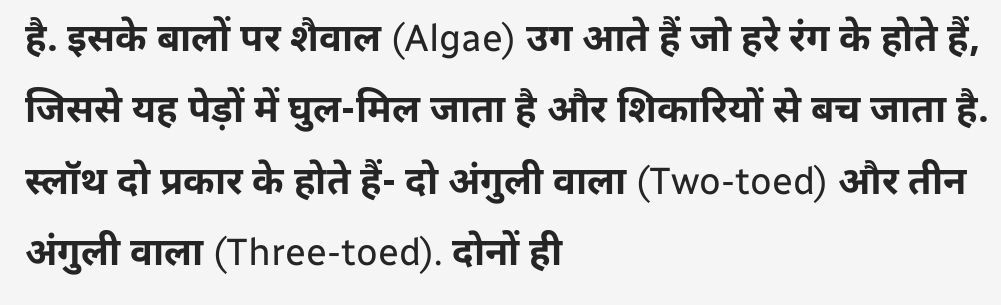है. इसके बालों पर शैवाल (Algae) उग आते हैं जो हरे रंग के होते हैं, जिससे यह पेड़ों में घुल-मिल जाता है और शिकारियों से बच जाता है. स्लॉथ दो प्रकार के होते हैं- दो अंगुली वाला (Two-toed) और तीन अंगुली वाला (Three-toed). दोनों ही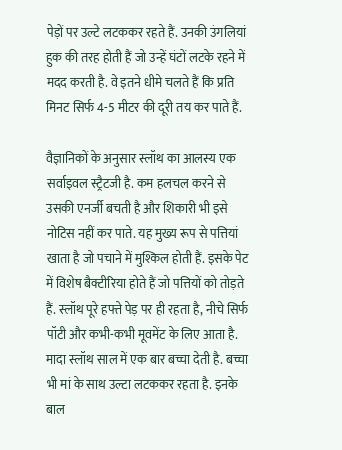पेड़ों पर उल्टे लटककर रहते हैं. उनकी उंगलियां हुक की तरह होती हैं जो उन्हें घंटों लटके रहने में मदद करती है. वे इतने धीमे चलते हैं कि प्रति मिनट सिर्फ 4-5 मीटर की दूरी तय कर पाते हैं.

वैज्ञानिकों के अनुसार स्लॉथ का आलस्य एक सर्वाइवल स्ट्रैटजी है. कम हलचल करने से उसकी एनर्जी बचती है और शिकारी भी इसे नोटिस नहीं कर पाते. यह मुख्य रूप से पत्तियां खाता है जो पचाने में मुश्किल होती हैं. इसके पेट में विशेष बैक्टीरिया होते हैं जो पत्तियों को तोड़ते हैं. स्लॉथ पूरे हफ्ते पेड़ पर ही रहता है, नीचे सिर्फ पॉटी और कभी-कभी मूवमेंट के लिए आता है. मादा स्लॉथ साल में एक बार बच्चा देती है. बच्चा भी मां के साथ उल्टा लटककर रहता है. इनके बाल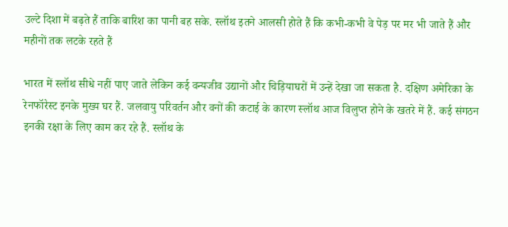उल्टे दिशा में बढ़ते हैं ताकि बारिश का पानी बह सके. स्लॉथ इतने आलसी होते हैं कि कभी-कभी वे पेड़ पर मर भी जाते हैं और महीनों तक लटके रहते हैं

भारत में स्लॉथ सीधे नहीं पाए जाते लेकिन कई वन्यजीव उद्यानों और चिड़ियाघरों में उन्हें देखा जा सकता है. दक्षिण अमेरिका के रेनफॉरेस्ट इनके मुख्य घर हैं. जलवायु परिवर्तन और वनों की कटाई के कारण स्लॉथ आज विलुप्त होने के खतरे में हैं. कई संगठन इनकी रक्षा के लिए काम कर रहे हैं. स्लॉथ के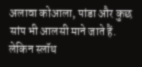अलावा कोआला, पांडा और कुछ सांप भी आलसी माने जाते हैं. लेकिन स्लॉथ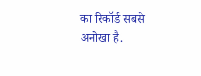का रिकॉर्ड सबसे अनोखा है.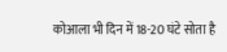कोआला भी दिन में 18-20 घंटे सोता है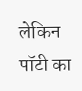लेकिन पॉटी का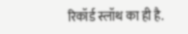रिकॉर्ड स्लॉथ का ही है.